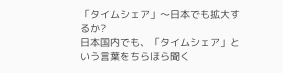「タイムシェア」〜日本でも拡大するか?
日本国内でも、「タイムシェア」という言葉をちらほら聞く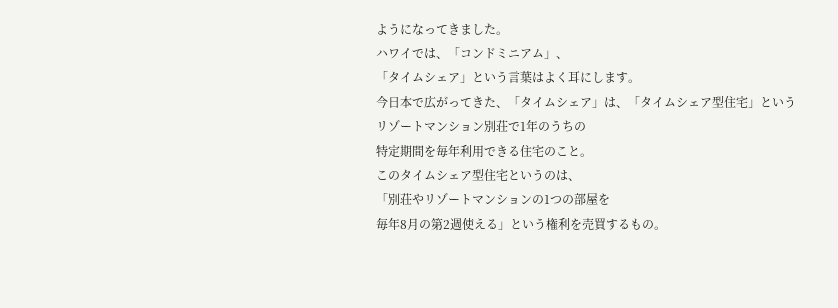ようになってきました。
ハワイでは、「コンドミニアム」、
「タイムシェア」という言葉はよく耳にします。
今日本で広がってきた、「タイムシェア」は、「タイムシェア型住宅」という
リゾートマンション別荘で1年のうちの
特定期間を毎年利用できる住宅のこと。
このタイムシェア型住宅というのは、
「別荘やリゾートマンションの1つの部屋を
毎年8月の第2週使える」という権利を売買するもの。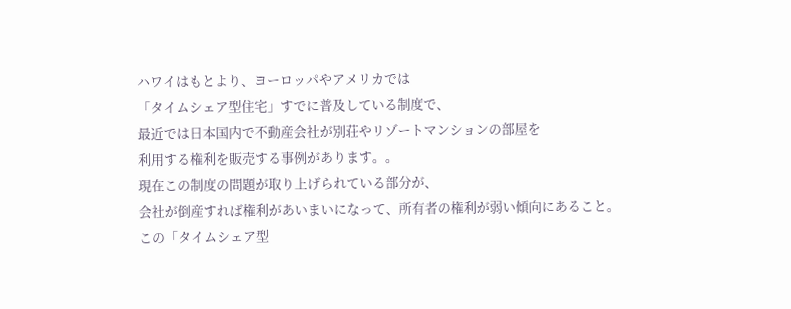ハワイはもとより、ヨーロッパやアメリカでは
「タイムシェア型住宅」すでに普及している制度で、
最近では日本国内で不動産会社が別荘やリゾートマンションの部屋を
利用する権利を販売する事例があります。。
現在この制度の問題が取り上げられている部分が、
会社が倒産すれば権利があいまいになって、所有者の権利が弱い傾向にあること。
この「タイムシェア型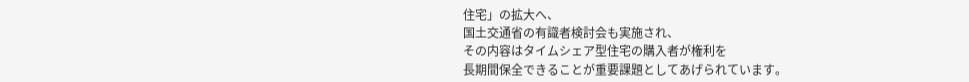住宅」の拡大へ、
国土交通省の有識者検討会も実施され、
その内容はタイムシェア型住宅の購入者が権利を
長期間保全できることが重要課題としてあげられています。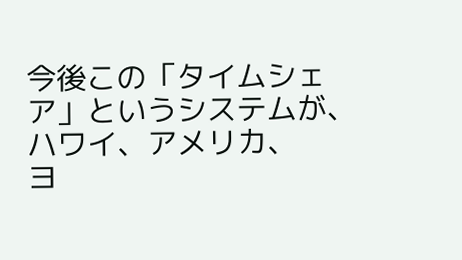今後この「タイムシェア」というシステムが、ハワイ、アメリカ、
ヨ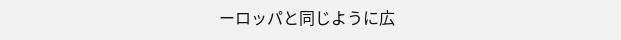ーロッパと同じように広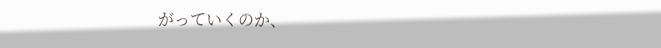がっていくのか、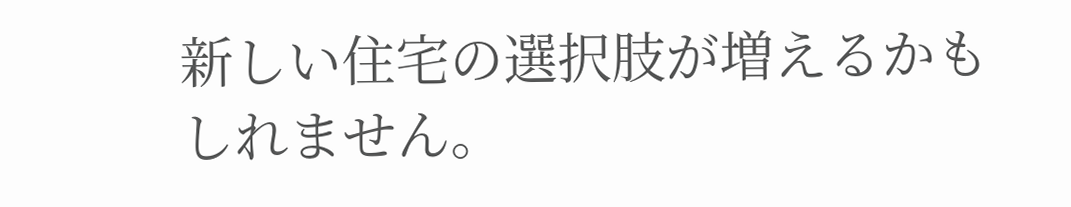新しい住宅の選択肢が増えるかもしれません。